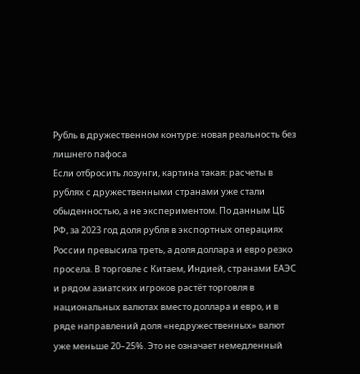Рубль в дружественном контуре: новая реальность без лишнего пафоса
Если отбросить лозунги, картина такая: расчеты в рублях с дружественными странами уже стали обыденностью, а не экспериментом. По данным ЦБ РФ, за 2023 год доля рубля в экспортных операциях России превысила треть, а доля доллара и евро резко просела. В торговле с Китаем, Индией, странами ЕАЭС и рядом азиатских игроков растёт торговля в национальных валютах вместо доллара и евро, и в ряде направлений доля «недружественных» валют уже меньше 20–25%. Это не означает немедленный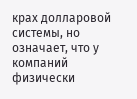крах долларовой системы, но означает, что у компаний физически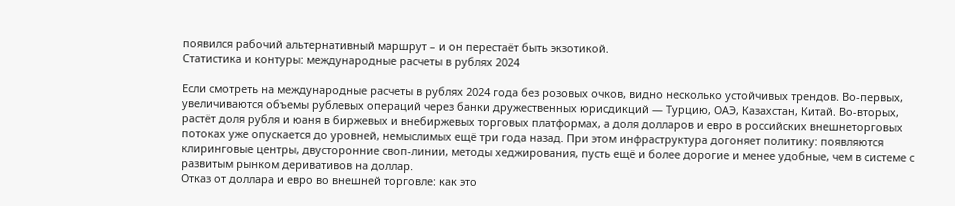появился рабочий альтернативный маршрут – и он перестаёт быть экзотикой.
Статистика и контуры: международные расчеты в рублях 2024

Если смотреть на международные расчеты в рублях 2024 года без розовых очков, видно несколько устойчивых трендов. Во‑первых, увеличиваются объемы рублевых операций через банки дружественных юрисдикций — Турцию, ОАЭ, Казахстан, Китай. Во‑вторых, растёт доля рубля и юаня в биржевых и внебиржевых торговых платформах, а доля долларов и евро в российских внешнеторговых потоках уже опускается до уровней, немыслимых ещё три года назад. При этом инфраструктура догоняет политику: появляются клиринговые центры, двусторонние своп‑линии, методы хеджирования, пусть ещё и более дорогие и менее удобные, чем в системе с развитым рынком деривативов на доллар.
Отказ от доллара и евро во внешней торговле: как это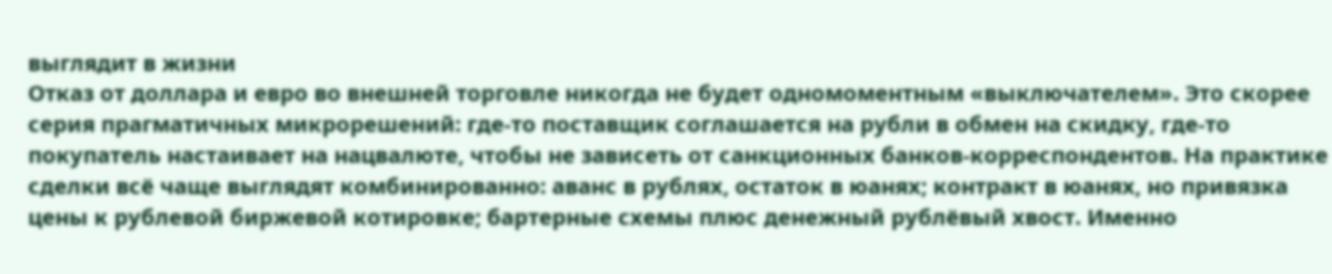выглядит в жизни
Отказ от доллара и евро во внешней торговле никогда не будет одномоментным «выключателем». Это скорее серия прагматичных микрорешений: где‑то поставщик соглашается на рубли в обмен на скидку, где‑то покупатель настаивает на нацвалюте, чтобы не зависеть от санкционных банков‑корреспондентов. На практике сделки всё чаще выглядят комбинированно: аванс в рублях, остаток в юанях; контракт в юанях, но привязка цены к рублевой биржевой котировке; бартерные схемы плюс денежный рублёвый хвост. Именно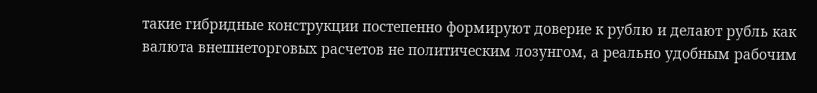такие гибридные конструкции постепенно формируют доверие к рублю и делают рубль как валюта внешнеторговых расчетов не политическим лозунгом, а реально удобным рабочим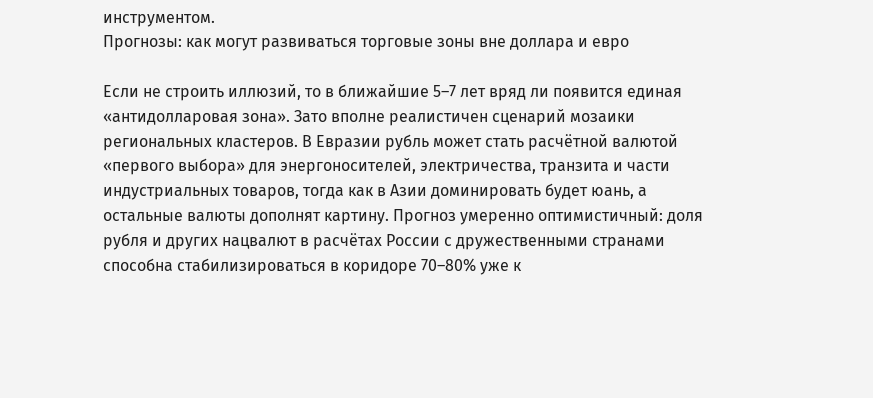инструментом.
Прогнозы: как могут развиваться торговые зоны вне доллара и евро

Если не строить иллюзий, то в ближайшие 5–7 лет вряд ли появится единая «антидолларовая зона». Зато вполне реалистичен сценарий мозаики региональных кластеров. В Евразии рубль может стать расчётной валютой «первого выбора» для энергоносителей, электричества, транзита и части индустриальных товаров, тогда как в Азии доминировать будет юань, а остальные валюты дополнят картину. Прогноз умеренно оптимистичный: доля рубля и других нацвалют в расчётах России с дружественными странами способна стабилизироваться в коридоре 70–80% уже к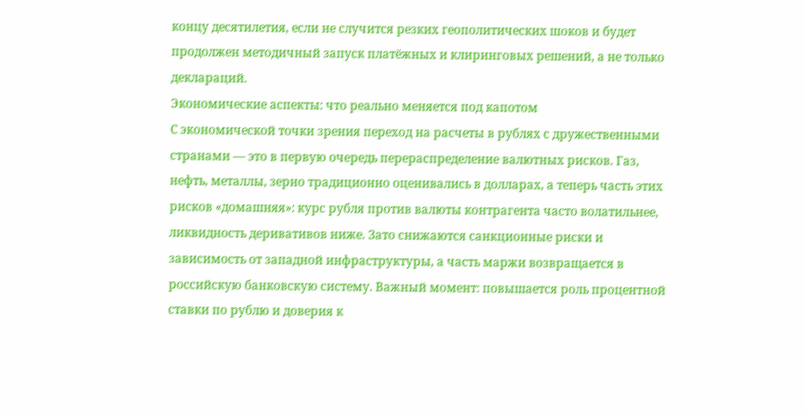концу десятилетия, если не случится резких геополитических шоков и будет продолжен методичный запуск платёжных и клиринговых решений, а не только деклараций.
Экономические аспекты: что реально меняется под капотом
С экономической точки зрения переход на расчеты в рублях с дружественными странами — это в первую очередь перераспределение валютных рисков. Газ, нефть, металлы, зерно традиционно оценивались в долларах, а теперь часть этих рисков «домашняя»: курс рубля против валюты контрагента часто волатильнее, ликвидность деривативов ниже. Зато снижаются санкционные риски и зависимость от западной инфраструктуры, а часть маржи возвращается в российскую банковскую систему. Важный момент: повышается роль процентной ставки по рублю и доверия к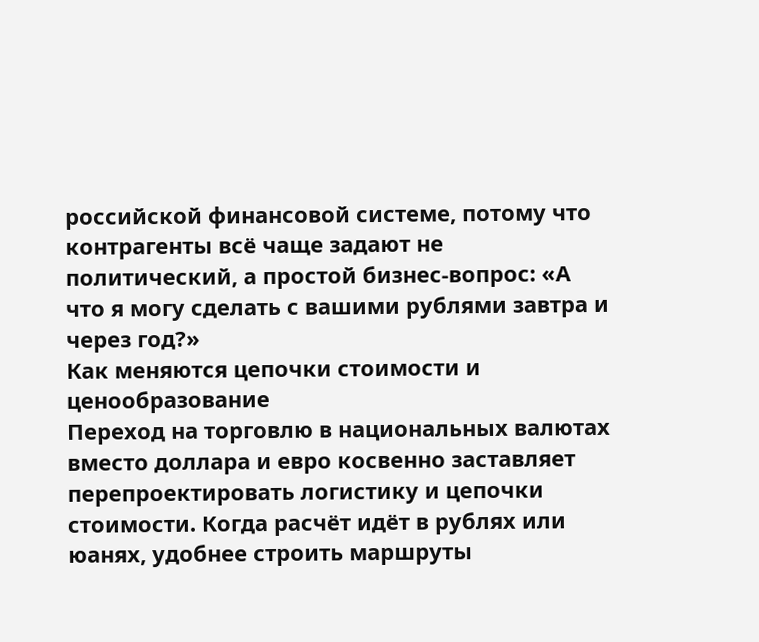российской финансовой системе, потому что контрагенты всё чаще задают не политический, а простой бизнес‑вопрос: «А что я могу сделать с вашими рублями завтра и через год?»
Как меняются цепочки стоимости и ценообразование
Переход на торговлю в национальных валютах вместо доллара и евро косвенно заставляет перепроектировать логистику и цепочки стоимости. Когда расчёт идёт в рублях или юанях, удобнее строить маршруты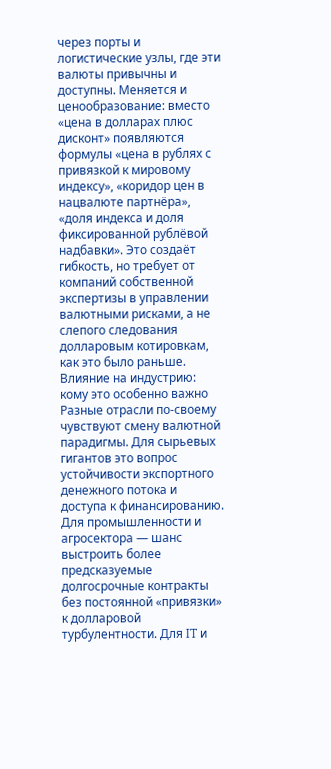через порты и логистические узлы, где эти валюты привычны и доступны. Меняется и ценообразование: вместо «цена в долларах плюс дисконт» появляются формулы «цена в рублях с привязкой к мировому индексу», «коридор цен в нацвалюте партнёра», «доля индекса и доля фиксированной рублёвой надбавки». Это создаёт гибкость, но требует от компаний собственной экспертизы в управлении валютными рисками, а не слепого следования долларовым котировкам, как это было раньше.
Влияние на индустрию: кому это особенно важно
Разные отрасли по‑своему чувствуют смену валютной парадигмы. Для сырьевых гигантов это вопрос устойчивости экспортного денежного потока и доступа к финансированию. Для промышленности и агросектора — шанс выстроить более предсказуемые долгосрочные контракты без постоянной «привязки» к долларовой турбулентности. Для IT и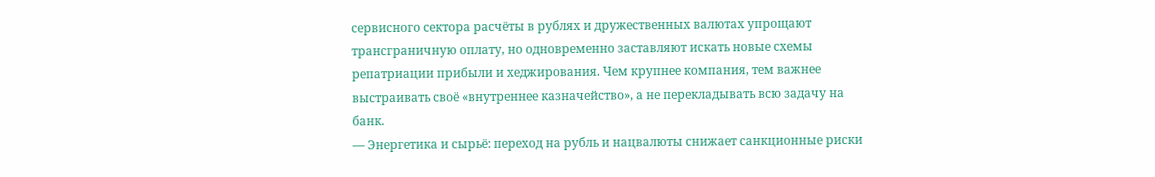сервисного сектора расчёты в рублях и дружественных валютах упрощают трансграничную оплату, но одновременно заставляют искать новые схемы репатриации прибыли и хеджирования. Чем крупнее компания, тем важнее выстраивать своё «внутреннее казначейство», а не перекладывать всю задачу на банк.
— Энергетика и сырьё: переход на рубль и нацвалюты снижает санкционные риски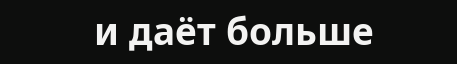и даёт больше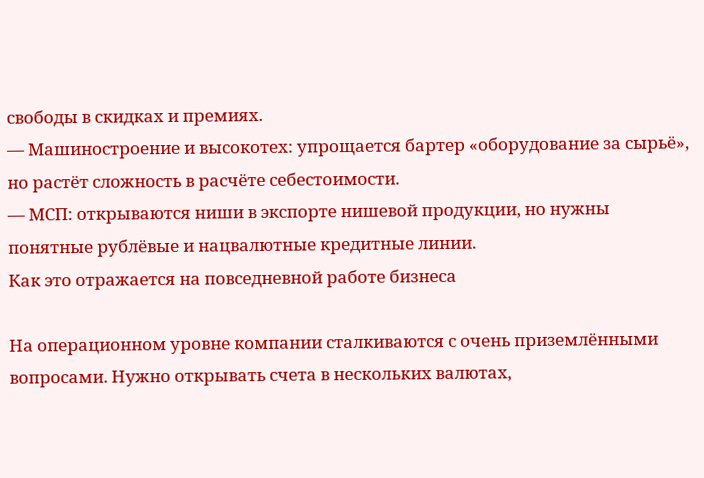свободы в скидках и премиях.
— Машиностроение и высокотех: упрощается бартер «оборудование за сырьё», но растёт сложность в расчёте себестоимости.
— МСП: открываются ниши в экспорте нишевой продукции, но нужны понятные рублёвые и нацвалютные кредитные линии.
Как это отражается на повседневной работе бизнеса

На операционном уровне компании сталкиваются с очень приземлёнными вопросами. Нужно открывать счета в нескольких валютах,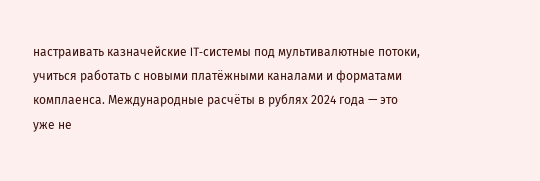настраивать казначейские IT‑системы под мультивалютные потоки, учиться работать с новыми платёжными каналами и форматами комплаенса. Международные расчёты в рублях 2024 года — это уже не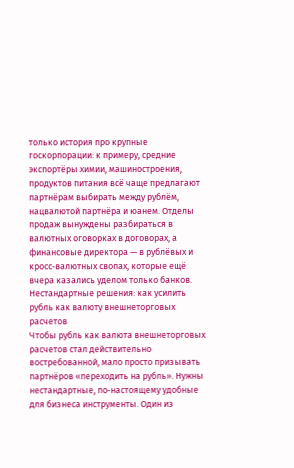только история про крупные госкорпорации: к примеру, средние экспортёры химии, машиностроения, продуктов питания всё чаще предлагают партнёрам выбирать между рублём, нацвалютой партнёра и юанем. Отделы продаж вынуждены разбираться в валютных оговорках в договорах, а финансовые директора — в рублёвых и кросс‑валютных свопах, которые ещё вчера казались уделом только банков.
Нестандартные решения: как усилить рубль как валюту внешнеторговых расчетов
Чтобы рубль как валюта внешнеторговых расчетов стал действительно востребованной, мало просто призывать партнёров «переходить на рубль». Нужны нестандартные, по‑настоящему удобные для бизнеса инструменты. Один из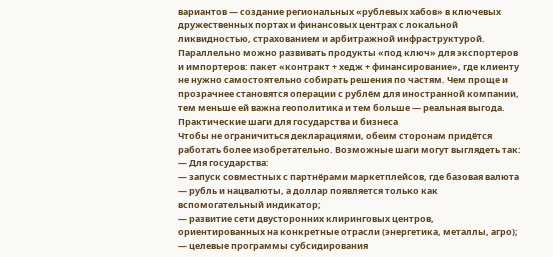вариантов — создание региональных «рублевых хабов» в ключевых дружественных портах и финансовых центрах с локальной ликвидностью, страхованием и арбитражной инфраструктурой. Параллельно можно развивать продукты «под ключ» для экспортеров и импортеров: пакет «контракт + хедж + финансирование», где клиенту не нужно самостоятельно собирать решения по частям. Чем проще и прозрачнее становятся операции с рублём для иностранной компании, тем меньше ей важна геополитика и тем больше — реальная выгода.
Практические шаги для государства и бизнеса
Чтобы не ограничиться декларациями, обеим сторонам придётся работать более изобретательно. Возможные шаги могут выглядеть так:
— Для государства:
— запуск совместных с партнёрами маркетплейсов, где базовая валюта — рубль и нацвалюты, а доллар появляется только как вспомогательный индикатор;
— развитие сети двусторонних клиринговых центров, ориентированных на конкретные отрасли (энергетика, металлы, агро);
— целевые программы субсидирования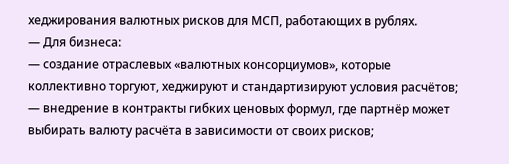хеджирования валютных рисков для МСП, работающих в рублях.
— Для бизнеса:
— создание отраслевых «валютных консорциумов», которые коллективно торгуют, хеджируют и стандартизируют условия расчётов;
— внедрение в контракты гибких ценовых формул, где партнёр может выбирать валюту расчёта в зависимости от своих рисков;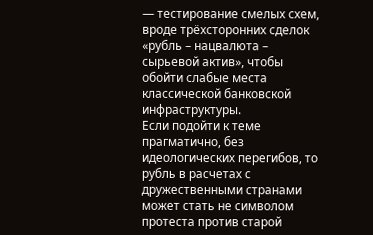— тестирование смелых схем, вроде трёхсторонних сделок «рубль – нацвалюта – сырьевой актив», чтобы обойти слабые места классической банковской инфраструктуры.
Если подойти к теме прагматично, без идеологических перегибов, то рубль в расчетах с дружественными странами может стать не символом протеста против старой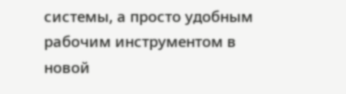системы, а просто удобным рабочим инструментом в новой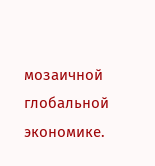мозаичной глобальной экономике.